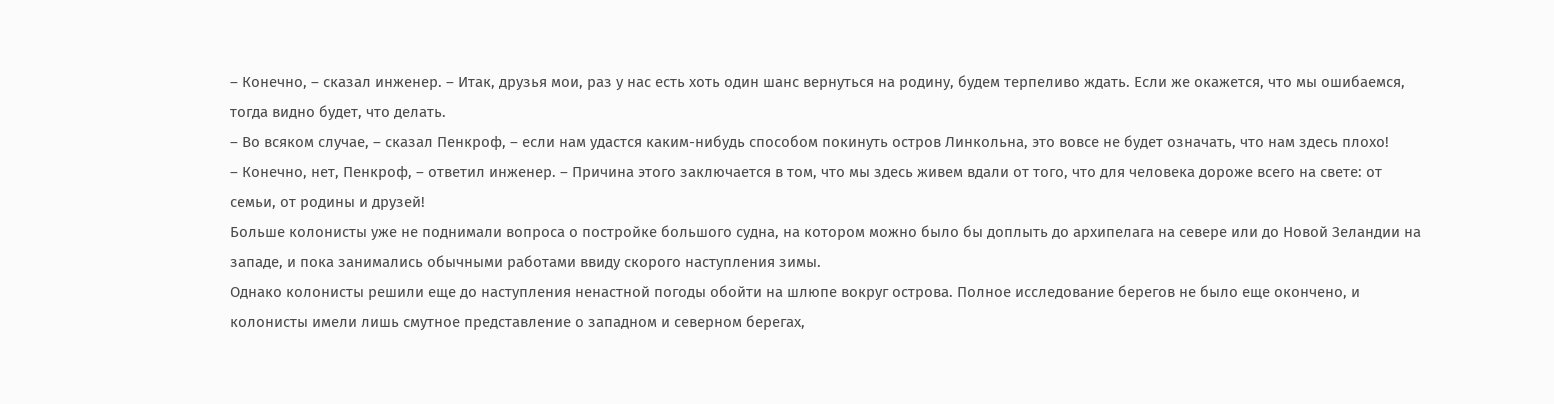– Конечно, – сказал инженер. – Итак, друзья мои, раз у нас есть хоть один шанс вернуться на родину, будем терпеливо ждать. Если же окажется, что мы ошибаемся, тогда видно будет, что делать.
– Во всяком случае, – сказал Пенкроф, – если нам удастся каким-нибудь способом покинуть остров Линкольна, это вовсе не будет означать, что нам здесь плохо!
– Конечно, нет, Пенкроф, – ответил инженер. – Причина этого заключается в том, что мы здесь живем вдали от того, что для человека дороже всего на свете: от семьи, от родины и друзей!
Больше колонисты уже не поднимали вопроса о постройке большого судна, на котором можно было бы доплыть до архипелага на севере или до Новой Зеландии на западе, и пока занимались обычными работами ввиду скорого наступления зимы.
Однако колонисты решили еще до наступления ненастной погоды обойти на шлюпе вокруг острова. Полное исследование берегов не было еще окончено, и колонисты имели лишь смутное представление о западном и северном берегах,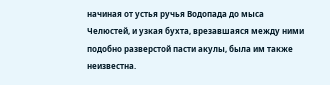начиная от устья ручья Водопада до мыса Челюстей, и узкая бухта, врезавшаяся между ними подобно разверстой пасти акулы, была им также неизвестна.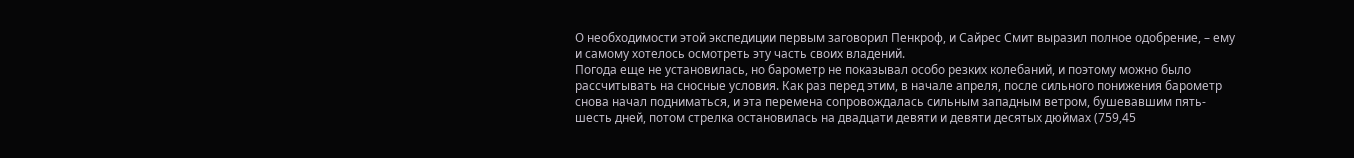О необходимости этой экспедиции первым заговорил Пенкроф, и Сайрес Смит выразил полное одобрение, – ему и самому хотелось осмотреть эту часть своих владений.
Погода еще не установилась, но барометр не показывал особо резких колебаний, и поэтому можно было рассчитывать на сносные условия. Как раз перед этим, в начале апреля, после сильного понижения барометр снова начал подниматься, и эта перемена сопровождалась сильным западным ветром, бушевавшим пять-шесть дней, потом стрелка остановилась на двадцати девяти и девяти десятых дюймах (759,45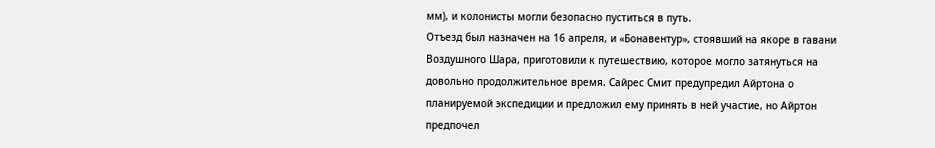мм), и колонисты могли безопасно пуститься в путь.
Отъезд был назначен на 16 апреля, и «Бонавентур», стоявший на якоре в гавани Воздушного Шара, приготовили к путешествию, которое могло затянуться на довольно продолжительное время. Сайрес Смит предупредил Айртона о планируемой экспедиции и предложил ему принять в ней участие, но Айртон предпочел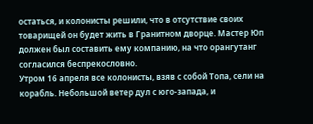остаться, и колонисты решили, что в отсутствие своих товарищей он будет жить в Гранитном дворце. Мастер Юп должен был составить ему компанию, на что орангутанг согласился беспрекословно.
Утром 16 апреля все колонисты, взяв с собой Топа, сели на корабль. Небольшой ветер дул с юго-запада, и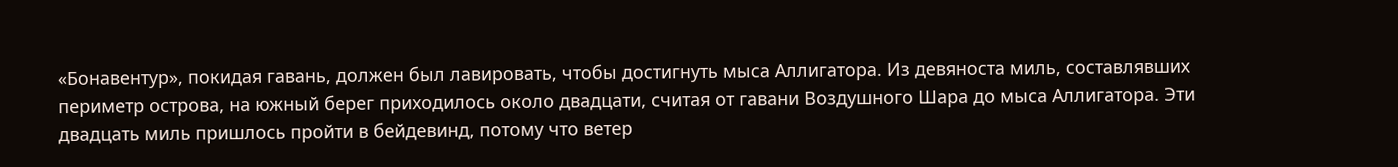«Бонавентур», покидая гавань, должен был лавировать, чтобы достигнуть мыса Аллигатора. Из девяноста миль, составлявших периметр острова, на южный берег приходилось около двадцати, считая от гавани Воздушного Шара до мыса Аллигатора. Эти двадцать миль пришлось пройти в бейдевинд, потому что ветер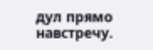дул прямо навстречу.